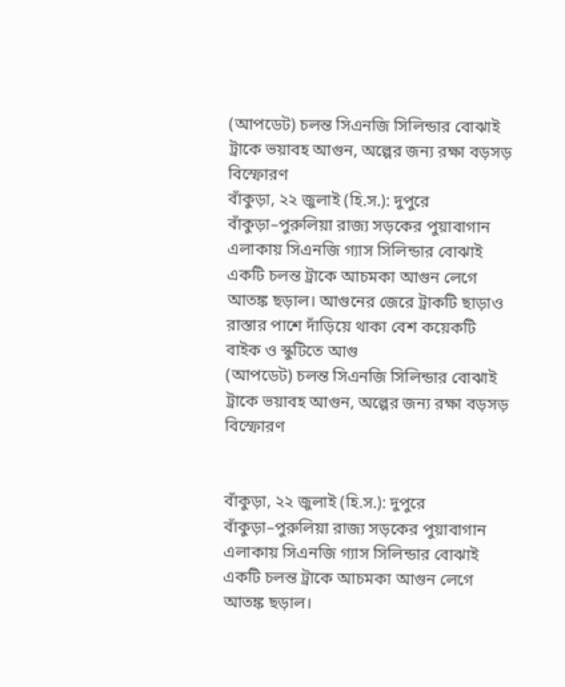(আপডেট) চলন্ত সিএনজি সিলিন্ডার বোঝাই ট্রাকে ভয়াবহ আগুন, অল্পের জন্য রক্ষা বড়সড় বিস্ফোরণ
বাঁকুড়া, ২২ জুলাই (হি.স.): দুপুরে বাঁকুড়া–পুরুলিয়া রাজ্য সড়কের পুয়াবাগান এলাকায় সিএনজি গ্যাস সিলিন্ডার বোঝাই একটি চলন্ত ট্রাকে আচমকা আগুন লেগে আতঙ্ক ছড়াল। আগুনের জেরে ট্রাকটি ছাড়াও রাস্তার পাশে দাঁড়িয়ে থাকা বেশ কয়েকটি বাইক ও স্কুটিতে আগু
(আপডেট) চলন্ত সিএনজি সিলিন্ডার বোঝাই ট্রাকে ভয়াবহ আগুন, অল্পের জন্য রক্ষা বড়সড় বিস্ফোরণ


বাঁকুড়া, ২২ জুলাই (হি.স.): দুপুরে বাঁকুড়া–পুরুলিয়া রাজ্য সড়কের পুয়াবাগান এলাকায় সিএনজি গ্যাস সিলিন্ডার বোঝাই একটি চলন্ত ট্রাকে আচমকা আগুন লেগে আতঙ্ক ছড়াল।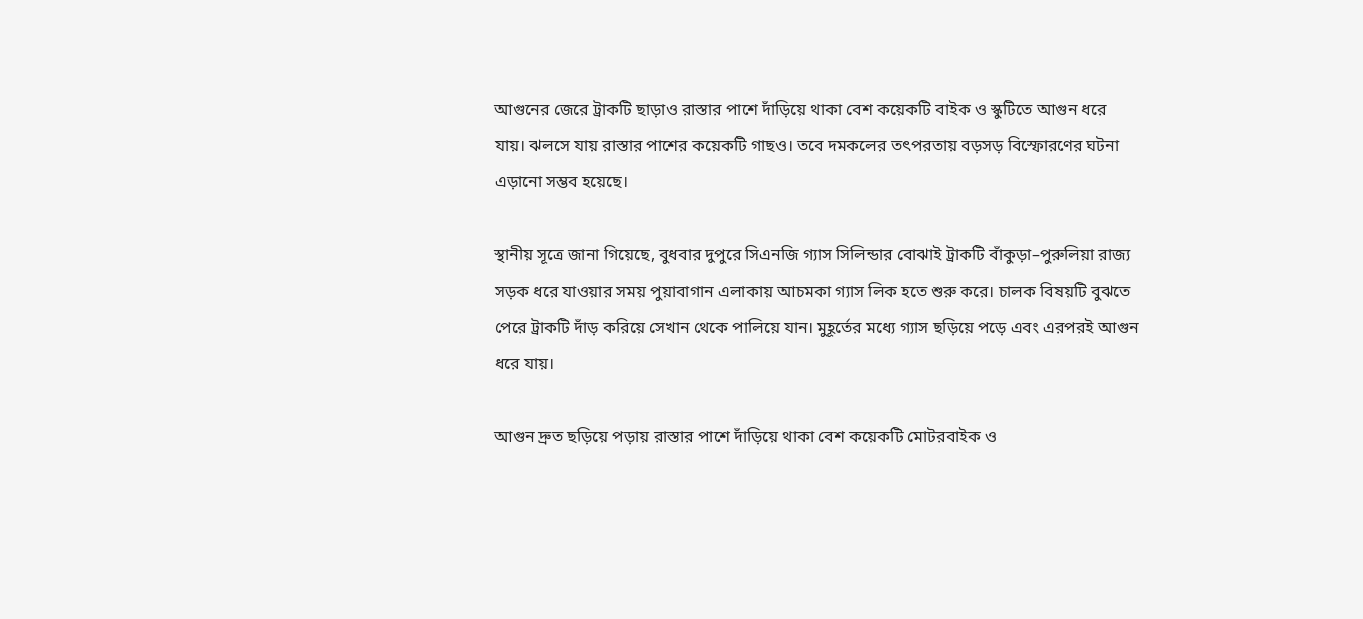আগুনের জেরে ট্রাকটি ছাড়াও রাস্তার পাশে দাঁড়িয়ে থাকা বেশ কয়েকটি বাইক ও স্কুটিতে আগুন ধরে যায়। ঝলসে যায় রাস্তার পাশের কয়েকটি গাছও। তবে দমকলের তৎপরতায় বড়সড় বিস্ফোরণের ঘটনা এড়ানো সম্ভব হয়েছে।

স্থানীয় সূত্রে জানা গিয়েছে, বুধবার দুপুরে সিএনজি গ্যাস সিলিন্ডার বোঝাই ট্রাকটি বাঁকুড়া–পুরুলিয়া রাজ্য সড়ক ধরে যাওয়ার সময় পুয়াবাগান এলাকায় আচমকা গ্যাস লিক হতে শুরু করে। চালক বিষয়টি বুঝতে পেরে ট্রাকটি দাঁড় করিয়ে সেখান থেকে পালিয়ে যান। মুহূর্তের মধ্যে গ্যাস ছড়িয়ে পড়ে এবং এরপরই আগুন ধরে যায়।

আগুন দ্রুত ছড়িয়ে পড়ায় রাস্তার পাশে দাঁড়িয়ে থাকা বেশ কয়েকটি মোটরবাইক ও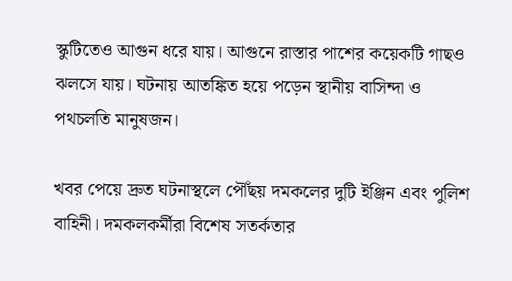স্কুটিতেও আগুন ধরে যায়। আগুনে রাস্তার পাশের কয়েকটি গাছও ঝলসে যায়। ঘটনায় আতঙ্কিত হয়ে পড়েন স্থানীয় বাসিন্দা ও পথচলতি মানুষজন।

খবর পেয়ে দ্রুত ঘটনাস্থলে পৌঁছয় দমকলের দুটি ইঞ্জিন এবং পুলিশ বাহিনী। দমকলকর্মীরা বিশেষ সতর্কতার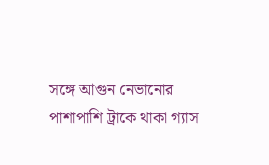সঙ্গে আগুন নেভানোর পাশাপাশি ট্রাকে থাকা গ্যাস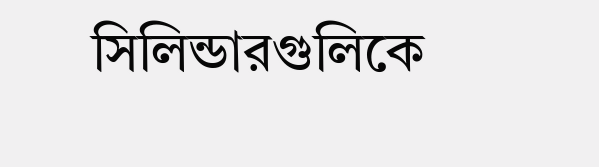সিলিন্ডারগুলিকে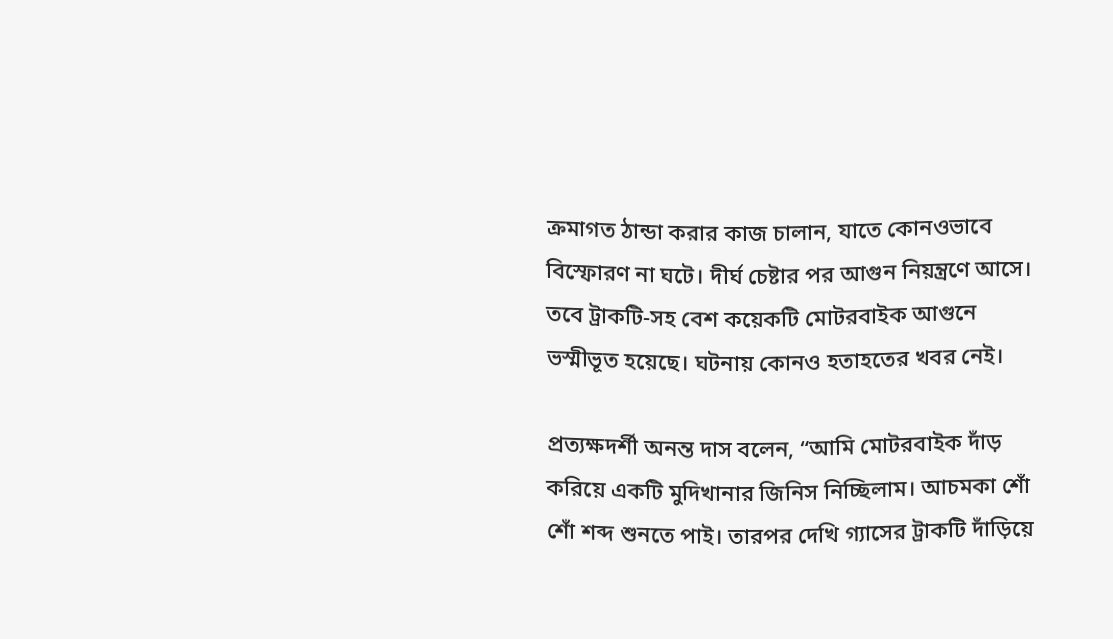ক্রমাগত ঠান্ডা করার কাজ চালান, যাতে কোনওভাবে বিস্ফোরণ না ঘটে। দীর্ঘ চেষ্টার পর আগুন নিয়ন্ত্রণে আসে। তবে ট্রাকটি-সহ বেশ কয়েকটি মোটরবাইক আগুনে ভস্মীভূত হয়েছে। ঘটনায় কোনও হতাহতের খবর নেই।

প্রত্যক্ষদর্শী অনন্ত দাস বলেন, “আমি মোটরবাইক দাঁড় করিয়ে একটি মুদিখানার জিনিস নিচ্ছিলাম। আচমকা শোঁ শোঁ শব্দ শুনতে পাই। তারপর দেখি গ্যাসের ট্রাকটি দাঁড়িয়ে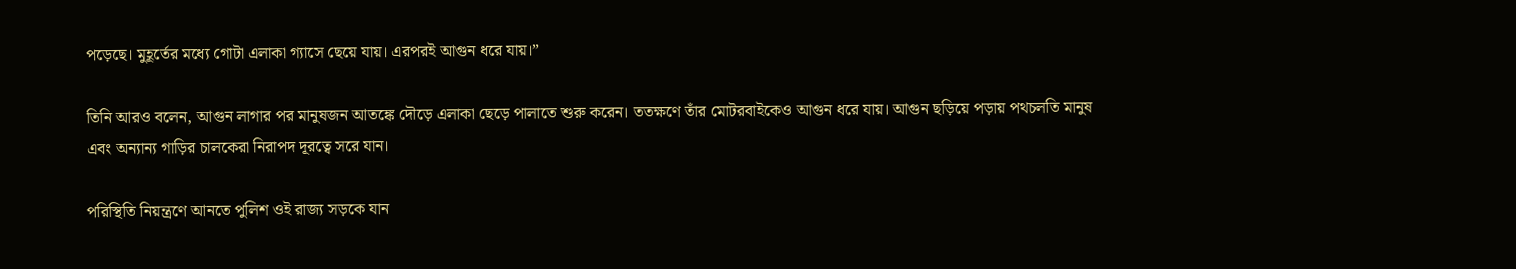পড়েছে। মুহূর্তের মধ্যে গোটা এলাকা গ্যাসে ছেয়ে যায়। এরপরই আগুন ধরে যায়।”

তিনি আরও বলেন, আগুন লাগার পর মানুষজন আতঙ্কে দৌড়ে এলাকা ছেড়ে পালাতে শুরু করেন। ততক্ষণে তাঁর মোটরবাইকেও আগুন ধরে যায়। আগুন ছড়িয়ে পড়ায় পথচলতি মানুষ এবং অন্যান্য গাড়ির চালকেরা নিরাপদ দূরত্বে সরে যান।

পরিস্থিতি নিয়ন্ত্রণে আনতে পুলিশ ওই রাজ্য সড়কে যান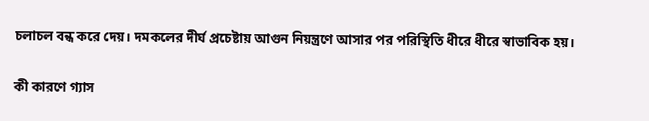চলাচল বন্ধ করে দেয়। দমকলের দীর্ঘ প্রচেষ্টায় আগুন নিয়ন্ত্রণে আসার পর পরিস্থিতি ধীরে ধীরে স্বাভাবিক হয়।

কী কারণে গ্যাস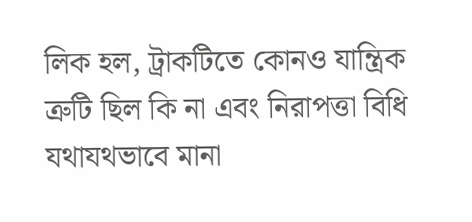লিক হল, ট্রাকটিতে কোনও যান্ত্রিক ত্রুটি ছিল কি না এবং নিরাপত্তা বিধি যথাযথভাবে মানা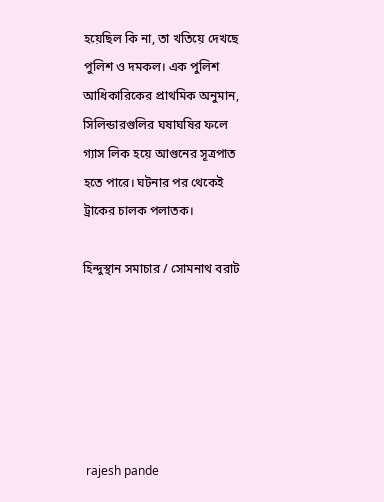হয়েছিল কি না, তা খতিয়ে দেখছে পুলিশ ও দমকল। এক পুলিশ আধিকারিকের প্রাথমিক অনুমান, সিলিন্ডারগুলির ঘষাঘষির ফলে গ্যাস লিক হয়ে আগুনের সূত্রপাত হতে পারে। ঘটনার পর থেকেই ট্রাকের চালক পলাতক।

হিন্দুস্থান সমাচার / সোমনাথ বরাট






 rajesh pande